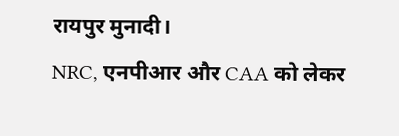रायपुर मुनादी।
NRC, एनपीआर और CAA को लेकर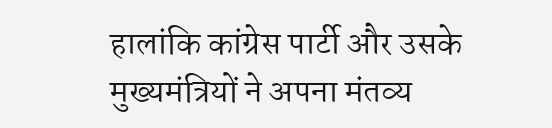हालांकि कांग्रेस पार्टी और उसके मुख्यमंत्रियों ने अपना मंतव्य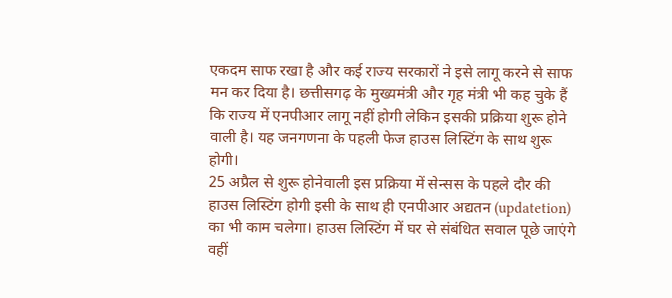एकदम साफ रखा है और कई राज्य सरकारों ने इसे लागू करने से साफ मन कर दिया है। छत्तीसगढ़ के मुख्यमंत्री और गृह मंत्री भी कह चुके हैं कि राज्य में एनपीआर लागू नहीं होगी लेकिन इसकी प्रक्रिया शुरू होने वाली है। यह जनगणना के पहली फेज हाउस लिस्टिंग के साथ शुरू होगी।
25 अप्रैल से शुरू होनेवाली इस प्रक्रिया में सेन्सस के पहले दौर की हाउस लिस्टिंग होगी इसी के साथ ही एनपीआर अद्यतन (updatetion) का भी काम चलेगा। हाउस लिस्टिंग में घर से संबंधित सवाल पूछे जाएंगे वहीं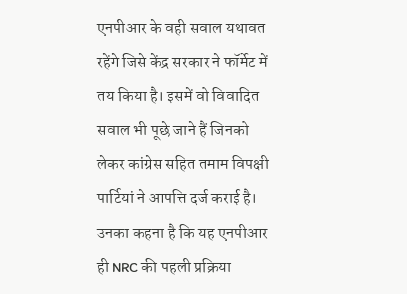एनपीआर के वही सवाल यथावत रहेंगे जिसे केंद्र सरकार ने फॉर्मेट में तय किया है। इसमें वो विवादित सवाल भी पूछे जाने हैं जिनको लेकर कांग्रेस सहित तमाम विपक्षी पार्टियां ने आपत्ति दर्ज कराई है। उनका कहना है कि यह एनपीआर ही NRC की पहली प्रक्रिया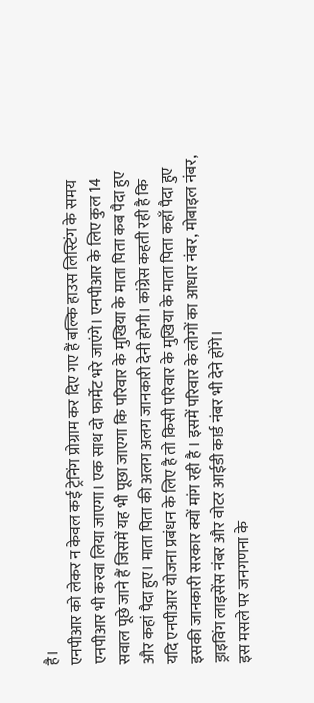है।
एनपीआर को लेकर न केवल कई ट्रेनिंग प्रोग्राम कर दिए गए हैं बल्कि हाउस लिस्टिंग के समय एनपीआर भी करवा लिया जाएगा। एक साथ दो फार्मेट भरे जाएंगे। एनपीआर के लिए कुल 14 सवाल पूछे जाने हैं जिसमें यह भी पूछा जाएगा कि परिवार के मुखिया के माता पिता कब पैदा हुए और कहां पैदा हुए। माता पिता की अलग अलग जानकारी देनी होगी। कांग्रेस कहती रही है कि यदि एनपीआर योजना प्रबंधन के लिए है तो किसी परिवार के मुखिया के माता पिता कहाँ पैदा हुए इसकी जानकारी सरकार क्यों मांग रही है । इसमें परिवार के लोगों का आधार नंबर, मोबाइल नंबर, ड्राइविंग लाइसेंस नंबर और वोटर आईडी कार्ड नंबर भी देने होंगे।
इस मसले पर जनगणना के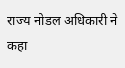राज्य नोडल अधिकारी ने कहा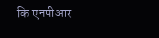कि एनपीआर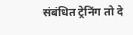संबंधित ट्रेनिंग तो दे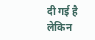दी गई है लेकिन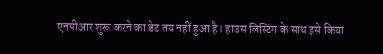एनपीआर शुरू करने का डेट तय नहीं हुआ है। हाउस लिस्टिंग के साथ इसे किया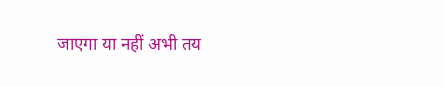जाएगा या नहीं अभी तय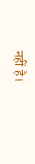नहीं है।